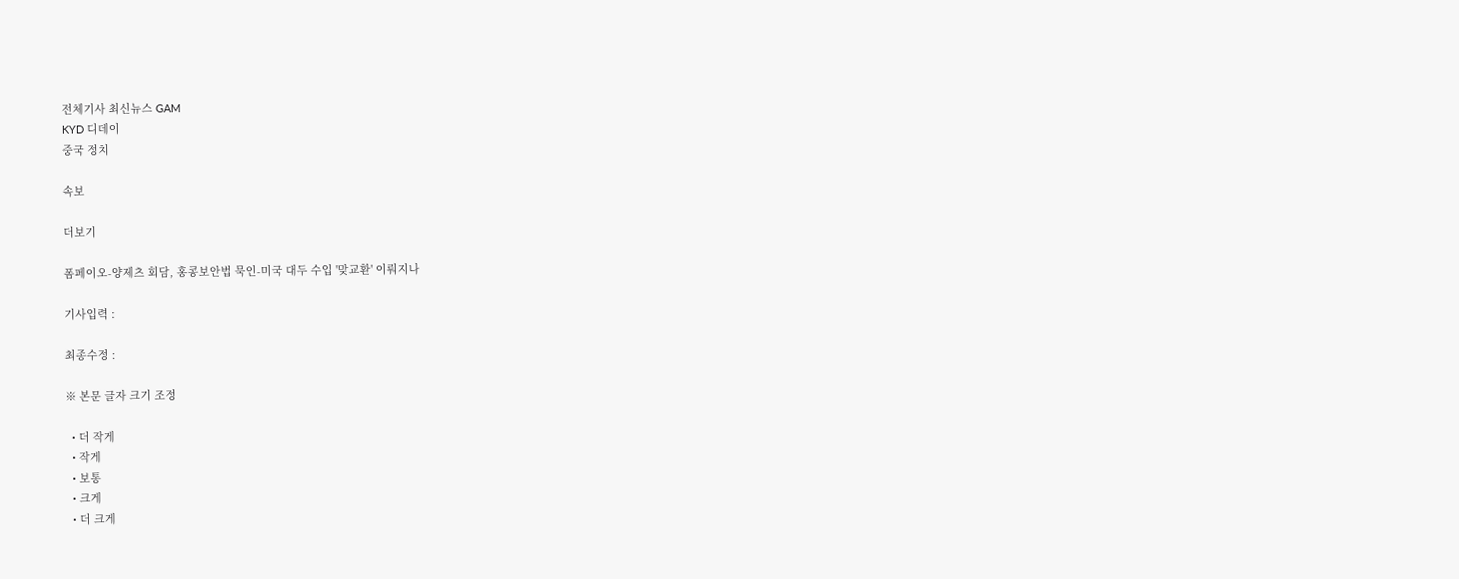전체기사 최신뉴스 GAM
KYD 디데이
중국 정치

속보

더보기

폼페이오-양제츠 회담, 홍콩보안법 묵인-미국 대두 수입 '맞교환' 이뤄지나

기사입력 :

최종수정 :

※ 본문 글자 크기 조정

  • 더 작게
  • 작게
  • 보통
  • 크게
  • 더 크게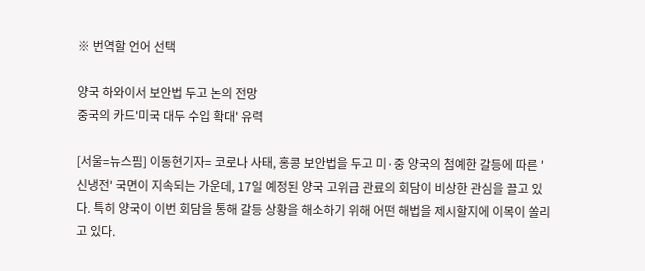※ 번역할 언어 선택

양국 하와이서 보안법 두고 논의 전망
중국의 카드'미국 대두 수입 확대' 유력

[서울=뉴스핌] 이동현기자= 코로나 사태, 홍콩 보안법을 두고 미·중 양국의 첨예한 갈등에 따른 '신냉전' 국면이 지속되는 가운데, 17일 예정된 양국 고위급 관료의 회담이 비상한 관심을 끌고 있다. 특히 양국이 이번 회담을 통해 갈등 상황을 해소하기 위해 어떤 해법을 제시할지에 이목이 쏠리고 있다.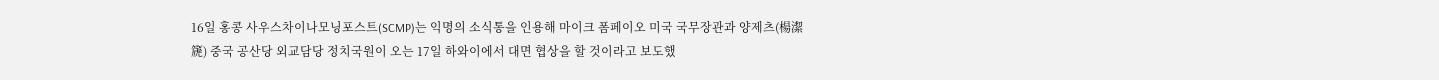16일 홍콩 사우스차이나모닝포스트(SCMP)는 익명의 소식통을 인용해 마이크 폼페이오 미국 국무장관과 양제츠(楊潔篪) 중국 공산당 외교담당 정치국원이 오는 17일 하와이에서 대면 협상을 할 것이라고 보도했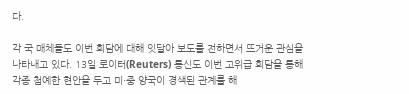다.

각 국 매체들도 이번 회담에 대해 잇달아 보도를 전하면서 뜨거운 관심을 나타내고 있다. 13일 로이터(Reuters) 통신도 이번 고위급 회담을 통해 각종 첨예한 현안을 두고 미·중 양국이 경색된 관계를 해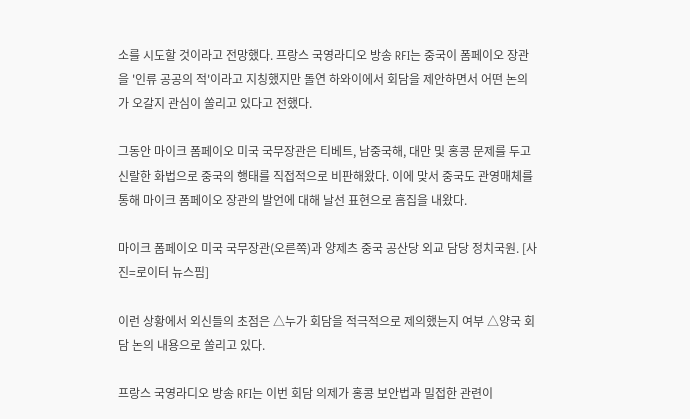소를 시도할 것이라고 전망했다. 프랑스 국영라디오 방송 RFI는 중국이 폼페이오 장관을 '인류 공공의 적'이라고 지칭했지만 돌연 하와이에서 회담을 제안하면서 어떤 논의가 오갈지 관심이 쏠리고 있다고 전했다.

그동안 마이크 폼페이오 미국 국무장관은 티베트, 남중국해, 대만 및 홍콩 문제를 두고 신랄한 화법으로 중국의 행태를 직접적으로 비판해왔다. 이에 맞서 중국도 관영매체를 통해 마이크 폼페이오 장관의 발언에 대해 날선 표현으로 흠집을 내왔다.

마이크 폼페이오 미국 국무장관(오른쪽)과 양제츠 중국 공산당 외교 담당 정치국원. [사진=로이터 뉴스핌]

이런 상황에서 외신들의 초점은 △누가 회담을 적극적으로 제의했는지 여부 △양국 회담 논의 내용으로 쏠리고 있다.

프랑스 국영라디오 방송 RFI는 이번 회담 의제가 홍콩 보안법과 밀접한 관련이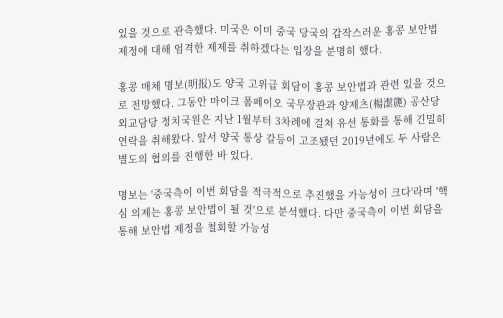있을 것으로 관측했다. 미국은 이미 중국 당국의 갑작스러운 홍콩 보안법 제정에 대해 엄격한 제제를 취하겠다는 입장을 분명히 했다.

홍콩 매체 명보(明报)도 양국 고위급 회담이 홍콩 보안법과 관련 있을 것으로 전망했다. 그동안 마이크 폼페이오 국무장관과 양제츠(楊潔篪) 공산당 외교담당 정치국원은 지난 1월부터 3차례에 걸쳐 유선 통화를 통해 긴밀히 연락을 취해왔다. 앞서 양국 통상 갈등이 고조됐던 2019년에도 두 사람은 별도의 협의를 진행한 바 있다.

명보는 '중국측이 이번 회담을 적극적으로 추진했을 가능성이 크다'라며 '핵심 의제는 홍콩 보안법이 될 것'으로 분석했다. 다만 중국측이 이번 회담을 통해 보안법 제정을 철회할 가능성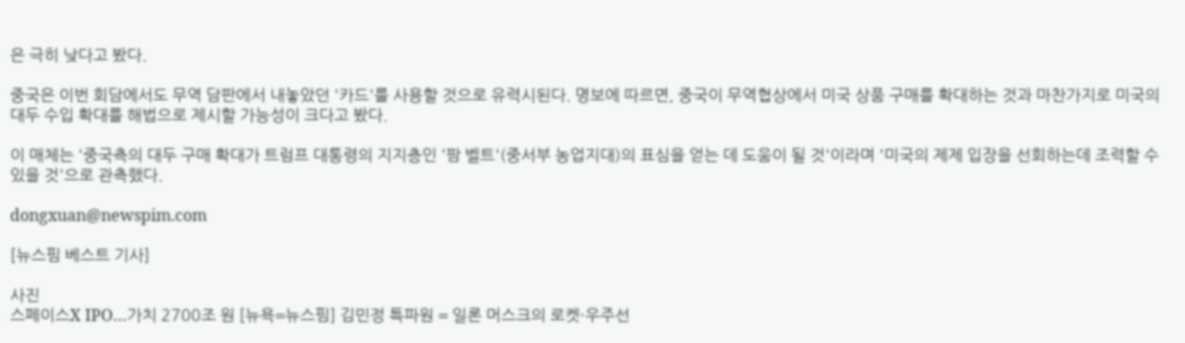은 극히 낮다고 봤다.

중국은 이번 회담에서도 무역 담판에서 내놓았던 '카드'를 사용할 것으로 유력시된다. 명보에 따르면, 중국이 무역협상에서 미국 상품 구매를 확대하는 것과 마찬가지로 미국의 대두 수입 확대를 해법으로 제시할 가능성이 크다고 봤다.

이 매체는 '중국측의 대두 구매 확대가 트럼프 대통령의 지지층인 '팜 벨트'(중서부 농업지대)의 표심을 얻는 데 도움이 될 것'이라며 '미국의 제제 입장을 선회하는데 조력할 수 있을 것'으로 관측했다.

dongxuan@newspim.com

[뉴스핌 베스트 기사]

사진
스페이스X IPO…가치 2700조 원 [뉴욕=뉴스핌] 김민정 특파원 = 일론 머스크의 로켓·우주선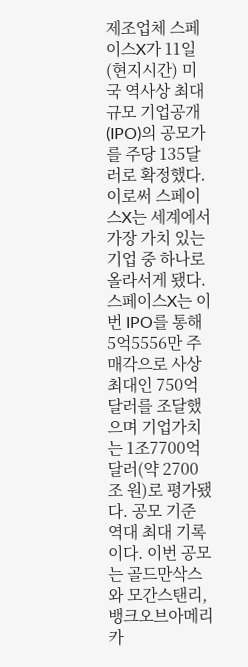제조업체 스페이스X가 11일(현지시간) 미국 역사상 최대 규모 기업공개(IPO)의 공모가를 주당 135달러로 확정했다. 이로써 스페이스X는 세계에서 가장 가치 있는 기업 중 하나로 올라서게 됐다. 스페이스X는 이번 IPO를 통해 5억5556만 주 매각으로 사상 최대인 750억 달러를 조달했으며 기업가치는 1조7700억 달러(약 2700조 원)로 평가됐다. 공모 기준 역대 최대 기록이다. 이번 공모는 골드만삭스와 모간스탠리, 뱅크오브아메리카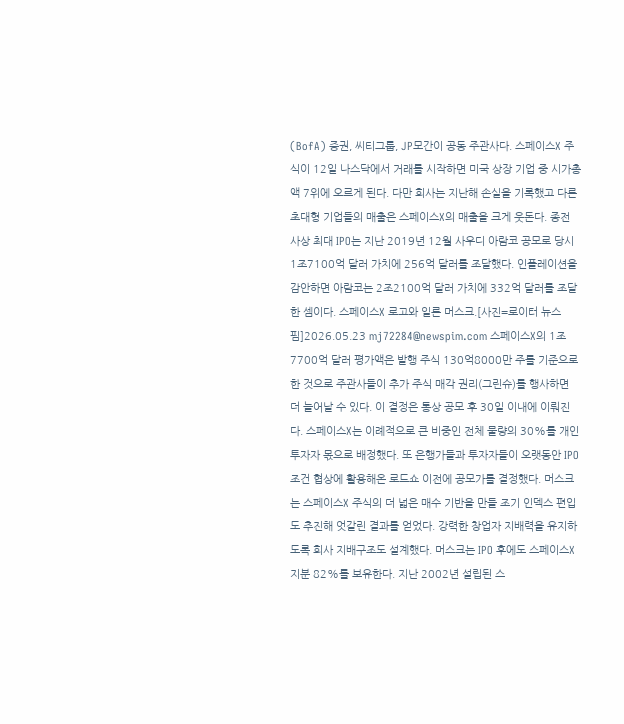(BofA) 증권, 씨티그룹, JP모간이 공동 주관사다. 스페이스X 주식이 12일 나스닥에서 거래를 시작하면 미국 상장 기업 중 시가총액 7위에 오르게 된다. 다만 회사는 지난해 손실을 기록했고 다른 초대형 기업들의 매출은 스페이스X의 매출을 크게 웃돈다. 종전 사상 최대 IPO는 지난 2019년 12월 사우디 아람코 공모로 당시 1조7100억 달러 가치에 256억 달러를 조달했다. 인플레이션을 감안하면 아람코는 2조2100억 달러 가치에 332억 달러를 조달한 셈이다. 스페이스X 로고와 일론 머스크.[사진=로이터 뉴스핌]2026.05.23 mj72284@newspim.com 스페이스X의 1조7700억 달러 평가액은 발행 주식 130억8000만 주를 기준으로 한 것으로 주관사들이 추가 주식 매각 권리(그린슈)를 행사하면 더 늘어날 수 있다. 이 결정은 통상 공모 후 30일 이내에 이뤄진다. 스페이스X는 이례적으로 큰 비중인 전체 물량의 30%를 개인 투자자 몫으로 배정했다. 또 은행가들과 투자자들이 오랫동안 IPO 조건 협상에 활용해온 로드쇼 이전에 공모가를 결정했다. 머스크는 스페이스X 주식의 더 넓은 매수 기반을 만들 조기 인덱스 편입도 추진해 엇갈린 결과를 얻었다. 강력한 창업자 지배력을 유지하도록 회사 지배구조도 설계했다. 머스크는 IPO 후에도 스페이스X 지분 82%를 보유한다. 지난 2002년 설립된 스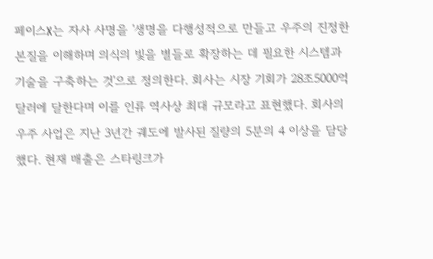페이스X는 자사 사명을 '생명을 다행성적으로 만들고 우주의 진정한 본질을 이해하며 의식의 빛을 별들로 확장하는 데 필요한 시스템과 기술을 구축하는 것'으로 정의한다. 회사는 시장 기회가 28조5000억 달러에 달한다며 이를 인류 역사상 최대 규모라고 표현했다. 회사의 우주 사업은 지난 3년간 궤도에 발사된 질량의 5분의 4 이상을 담당했다. 현재 매출은 스타링크가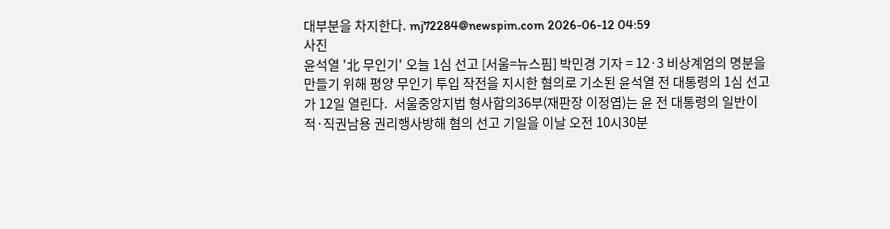대부분을 차지한다. mj72284@newspim.com 2026-06-12 04:59
사진
윤석열 '北 무인기' 오늘 1심 선고 [서울=뉴스핌] 박민경 기자 = 12·3 비상계엄의 명분을 만들기 위해 평양 무인기 투입 작전을 지시한 혐의로 기소된 윤석열 전 대통령의 1심 선고가 12일 열린다.  서울중앙지법 형사합의36부(재판장 이정엽)는 윤 전 대통령의 일반이적·직권남용 권리행사방해 혐의 선고 기일을 이날 오전 10시30분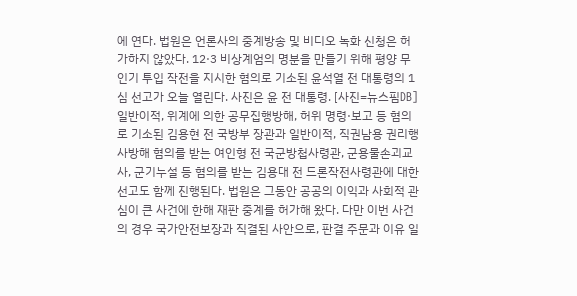에 연다. 법원은 언론사의 중계방송 및 비디오 녹화 신청은 허가하지 않았다. 12·3 비상계엄의 명분을 만들기 위해 평양 무인기 투입 작전을 지시한 혐의로 기소된 윤석열 전 대통령의 1심 선고가 오늘 열린다. 사진은 윤 전 대통령. [사진=뉴스핌DB] 일반이적, 위계에 의한 공무집행방해, 허위 명령·보고 등 혐의로 기소된 김용현 전 국방부 장관과 일반이적, 직권남용 권리행사방해 혐의를 받는 여인형 전 국군방첩사령관, 군용물손괴교사, 군기누설 등 혐의를 받는 김용대 전 드론작전사령관에 대한 선고도 함께 진행된다. 법원은 그동안 공공의 이익과 사회적 관심이 큰 사건에 한해 재판 중계를 허가해 왔다. 다만 이번 사건의 경우 국가안전보장과 직결된 사안으로, 판결 주문과 이유 일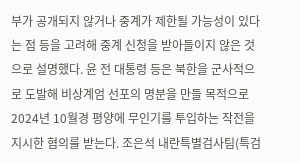부가 공개되지 않거나 중계가 제한될 가능성이 있다는 점 등을 고려해 중계 신청을 받아들이지 않은 것으로 설명했다. 윤 전 대통령 등은 북한을 군사적으로 도발해 비상계엄 선포의 명분을 만들 목적으로 2024년 10월경 평양에 무인기를 투입하는 작전을 지시한 혐의를 받는다. 조은석 내란특별검사팀(특검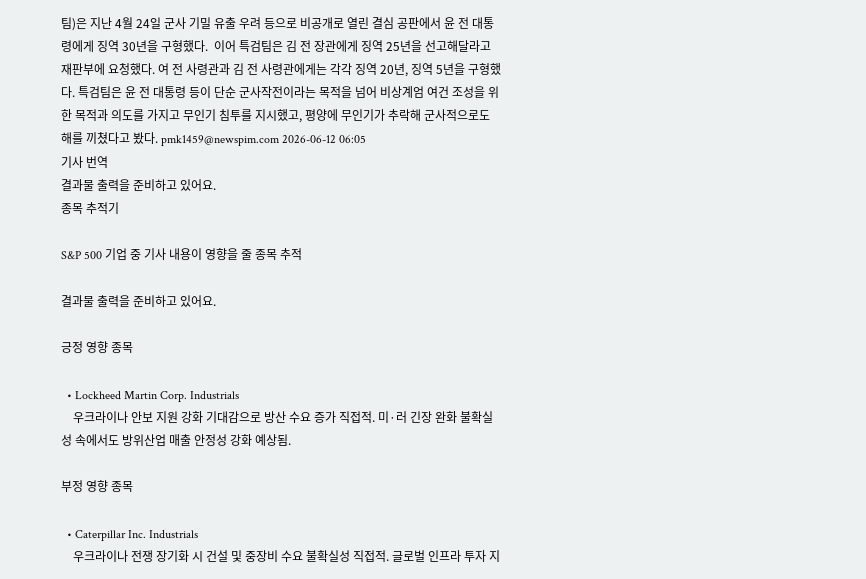팀)은 지난 4월 24일 군사 기밀 유출 우려 등으로 비공개로 열린 결심 공판에서 윤 전 대통령에게 징역 30년을 구형했다.  이어 특검팀은 김 전 장관에게 징역 25년을 선고해달라고 재판부에 요청했다. 여 전 사령관과 김 전 사령관에게는 각각 징역 20년, 징역 5년을 구형했다. 특검팀은 윤 전 대통령 등이 단순 군사작전이라는 목적을 넘어 비상계엄 여건 조성을 위한 목적과 의도를 가지고 무인기 침투를 지시했고, 평양에 무인기가 추락해 군사적으로도 해를 끼쳤다고 봤다. pmk1459@newspim.com 2026-06-12 06:05
기사 번역
결과물 출력을 준비하고 있어요.
종목 추적기

S&P 500 기업 중 기사 내용이 영향을 줄 종목 추적

결과물 출력을 준비하고 있어요.

긍정 영향 종목

  • Lockheed Martin Corp. Industrials
    우크라이나 안보 지원 강화 기대감으로 방산 수요 증가 직접적. 미·러 긴장 완화 불확실성 속에서도 방위산업 매출 안정성 강화 예상됨.

부정 영향 종목

  • Caterpillar Inc. Industrials
    우크라이나 전쟁 장기화 시 건설 및 중장비 수요 불확실성 직접적. 글로벌 인프라 투자 지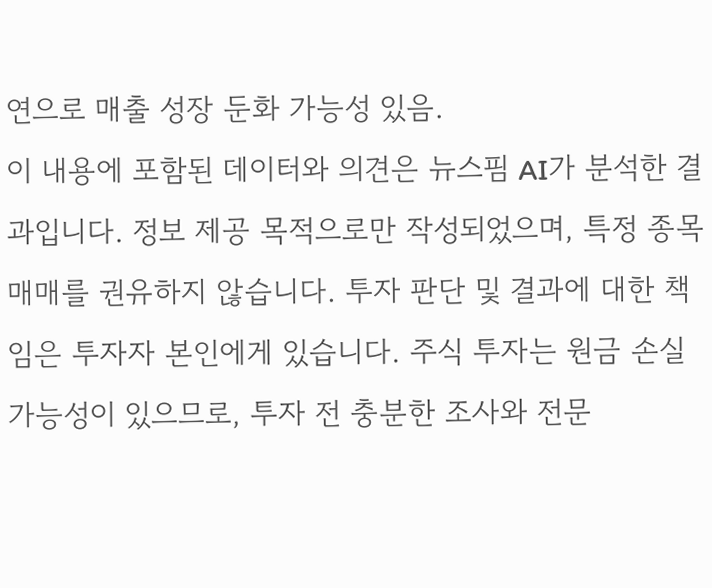연으로 매출 성장 둔화 가능성 있음.
이 내용에 포함된 데이터와 의견은 뉴스핌 AI가 분석한 결과입니다. 정보 제공 목적으로만 작성되었으며, 특정 종목 매매를 권유하지 않습니다. 투자 판단 및 결과에 대한 책임은 투자자 본인에게 있습니다. 주식 투자는 원금 손실 가능성이 있으므로, 투자 전 충분한 조사와 전문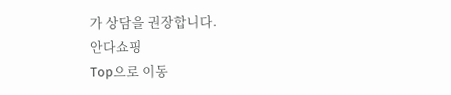가 상담을 권장합니다.
안다쇼핑
Top으로 이동